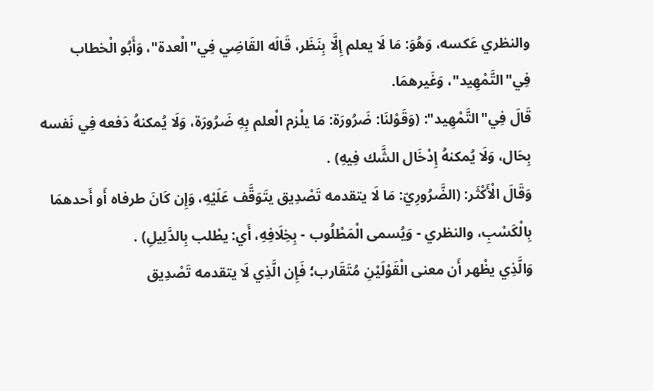والنظري عَكسه، وَهُوَ: مَا لَا يعلم إِلَّا بِنَظَر، قَالَه القَاضِي فِي"الْعدة"، وَأَبُو الْخطاب فِي"التَّمْهِيد"، وَغَيرهمَا.
قَالَ فِي"التَّمْهِيد": (وَقَوْلنَا: ضَرُورَة: مَا يلْزم الْعلم بِهِ ضَرُورَة، وَلَا يُمكنهُ دَفعه فِي نَفسه بِحَال، وَلَا يُمكنهُ إِدْخَال الشَّك فِيهِ) .
وَقَالَ الْأَكْثَر: (الضَّرُورِيّ: مَا لَا يتقدمه تَصْدِيق يتَوَقَّف عَلَيْهِ، وَإِن كَانَ طرفاه أَو أَحدهمَا بِالْكَسْبِ، والنظري - وَيُسمى الْمَطْلُوب - بِخِلَافِهِ، أَي: يطْلب بِالدَّلِيلِ) .
وَالَّذِي يظْهر أَن معنى الْقَوْلَيْنِ مُتَقَارب؛ فَإِن الَّذِي لَا يتقدمه تَصْدِيق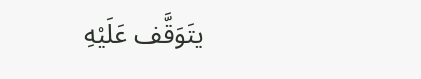يتَوَقَّف عَلَيْهِ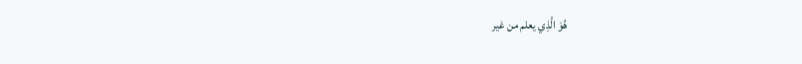هُوَ الَّذِي يعلم من غير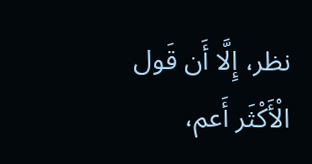نظر، إِلَّا أَن قَول الْأَكْثَر أَعم،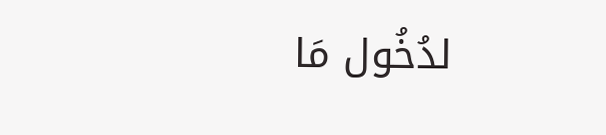لدُخُول مَا